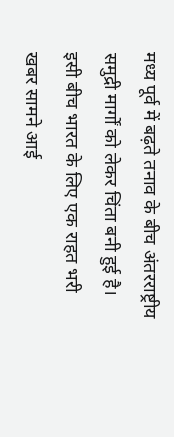मध्य पूर्व में बढ़ते तनाव के बीच अंतरराष्ट्रीय समुद्री मार्गों को लेकर चिंता बनी हुई है। इसी बीच भारत के लिए एक राहत भरी खबर सामने आई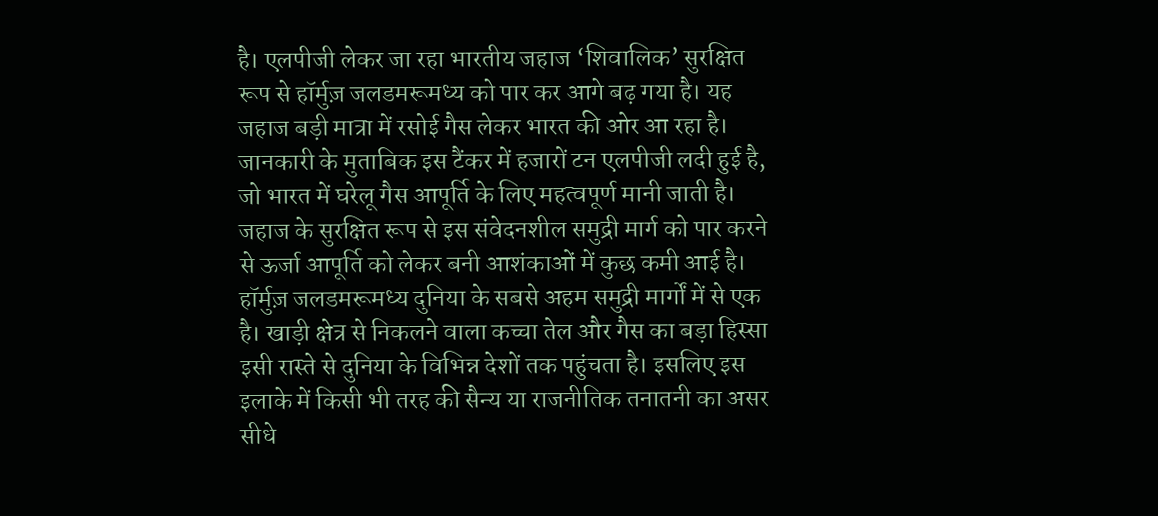है। एलपीजी लेकर जा रहा भारतीय जहाज ‘शिवालिक’ सुरक्षित रूप से हॉर्मुज़ जलडमरूमध्य को पार कर आगे बढ़ गया है। यह जहाज बड़ी मात्रा में रसोई गैस लेकर भारत की ओर आ रहा है।
जानकारी के मुताबिक इस टैंकर में हजारों टन एलपीजी लदी हुई है, जो भारत में घरेलू गैस आपूर्ति के लिए महत्वपूर्ण मानी जाती है। जहाज के सुरक्षित रूप से इस संवेदनशील समुद्री मार्ग को पार करने से ऊर्जा आपूर्ति को लेकर बनी आशंकाओं में कुछ कमी आई है।
हॉर्मुज़ जलडमरूमध्य दुनिया के सबसे अहम समुद्री मार्गों में से एक है। खाड़ी क्षेत्र से निकलने वाला कच्चा तेल और गैस का बड़ा हिस्सा इसी रास्ते से दुनिया के विभिन्न देशों तक पहुंचता है। इसलिए इस इलाके में किसी भी तरह की सैन्य या राजनीतिक तनातनी का असर सीधे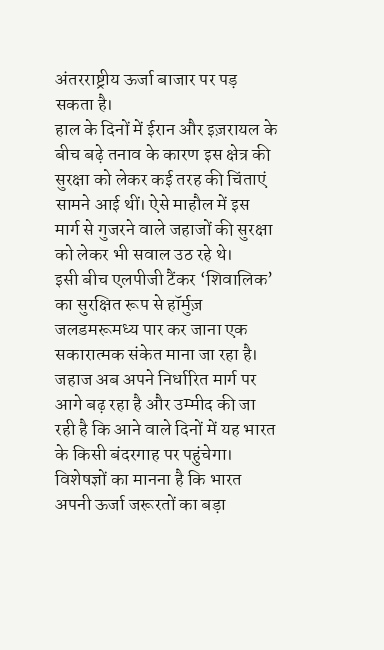अंतरराष्ट्रीय ऊर्जा बाजार पर पड़ सकता है।
हाल के दिनों में ईरान और इज़रायल के बीच बढ़े तनाव के कारण इस क्षेत्र की सुरक्षा को लेकर कई तरह की चिंताएं सामने आई थीं। ऐसे माहौल में इस मार्ग से गुजरने वाले जहाजों की सुरक्षा को लेकर भी सवाल उठ रहे थे।
इसी बीच एलपीजी टैंकर ‘शिवालिक’ का सुरक्षित रूप से हॉर्मुज़ जलडमरूमध्य पार कर जाना एक सकारात्मक संकेत माना जा रहा है। जहाज अब अपने निर्धारित मार्ग पर आगे बढ़ रहा है और उम्मीद की जा रही है कि आने वाले दिनों में यह भारत के किसी बंदरगाह पर पहुंचेगा।
विशेषज्ञों का मानना है कि भारत अपनी ऊर्जा जरूरतों का बड़ा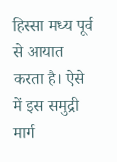हिस्सा मध्य पूर्व से आयात करता है। ऐसे में इस समुद्री मार्ग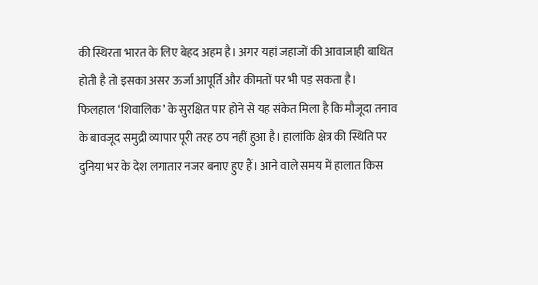की स्थिरता भारत के लिए बेहद अहम है। अगर यहां जहाजों की आवाजाही बाधित होती है तो इसका असर ऊर्जा आपूर्ति और कीमतों पर भी पड़ सकता है।
फिलहाल ‘शिवालिक’ के सुरक्षित पार होने से यह संकेत मिला है कि मौजूदा तनाव के बावजूद समुद्री व्यापार पूरी तरह ठप नहीं हुआ है। हालांकि क्षेत्र की स्थिति पर दुनिया भर के देश लगातार नजर बनाए हुए हैं। आने वाले समय में हालात किस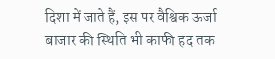दिशा में जाते हैं, इस पर वैश्विक ऊर्जा बाजार की स्थिति भी काफी हद तक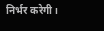निर्भर करेगी।